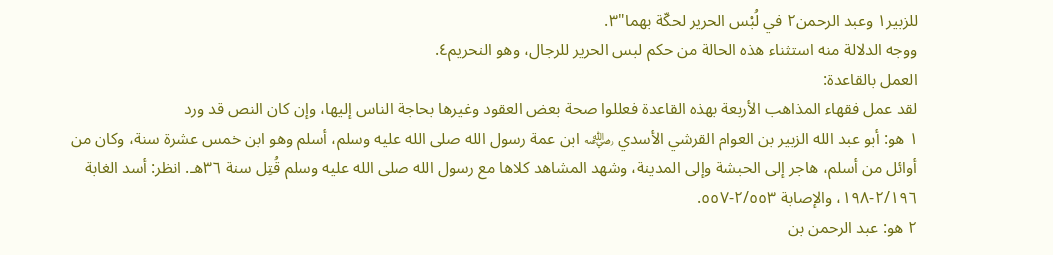للزبير١ وعبد الرحمن٢ في لُبْس الحرير لحكّة بهما"٣.
ووجه الدلالة منه استثناء هذه الحالة من حكم لبس الحرير للرجال، وهو النحريم٤.
العمل بالقاعدة:
لقد عمل فقهاء المذاهب الأربعة بهذه القاعدة فعللوا صحة بعض العقود وغيرها بحاجة الناس إليها، وإن كان النص قد ورد
١ هو: أبو عبد الله الزبير بن العوام القرشي الأسدي ﵁ ابن عمة رسول الله صلى الله عليه وسلم، أسلم وهو ابن خمس عشرة سنة، وكان من أوائل من أسلم، هاجر إلى الحبشة وإلى المدينة، وشهد المشاهد كلاها مع رسول الله صلى الله عليه وسلم قُتِل سنة ٣٦هـ. انظر: أسد الغابة ٢/١٩٦-١٩٨، والإصابة ٢/٥٥٣-٥٥٧.
٢ هو: عبد الرحمن بن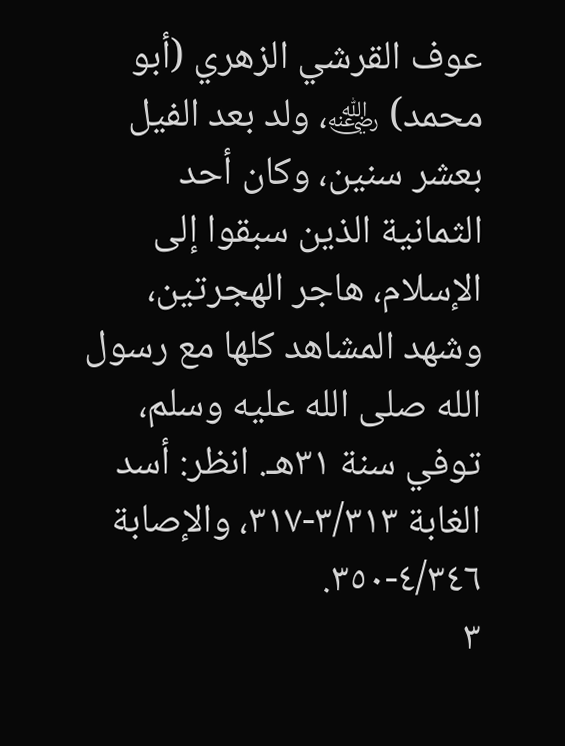عوف القرشي الزهري (أبو محمد) ﵁، ولد بعد الفيل بعشر سنين، وكان أحد الثمانية الذين سبقوا إلى الإسلام، هاجر الهجرتين، وشهد المشاهد كلها مع رسول الله صلى الله عليه وسلم، توفي سنة ٣١هـ. انظر: أسد الغابة ٣/٣١٣-٣١٧، والإصابة ٤/٣٤٦-٣٥٠.
٣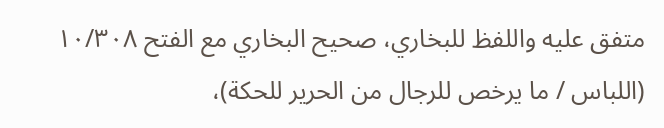متفق عليه واللفظ للبخاري، صحيح البخاري مع الفتح ١٠/٣٠٨ (اللباس / ما يرخص للرجال من الحرير للحكة)،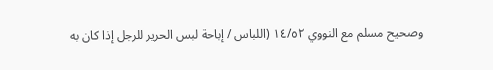وصحيح مسلم مع النووي ١٤/٥٢ (اللباس / إباحة لبس الحرير للرجل إذا كان به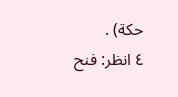حكة) .
٤ انظر: فنح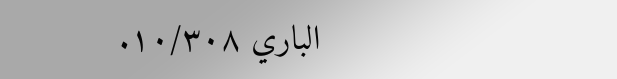الباري ١٠/٣٠٨.